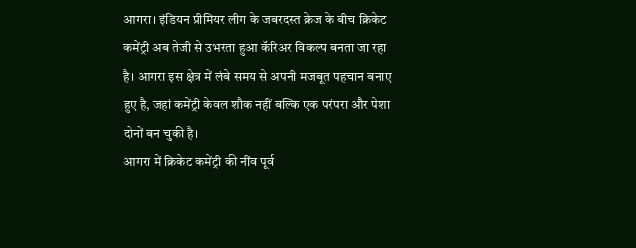आगरा। इंडियन प्रीमियर लीग के जबरदस्त क्रेज के बीच क्रिकेट कमेंट्री अब तेजी से उभरता हुआ कॅरिअर विकल्प बनता जा रहा है। आगरा इस क्षेत्र में लंबे समय से अपनी मजबूत पहचान बनाए हुए है, जहां कमेंट्री केवल शौक नहीं बल्कि एक परंपरा और पेशा दोनों बन चुकी है।
आगरा में क्रिकेट कमेंट्री की नींव पूर्व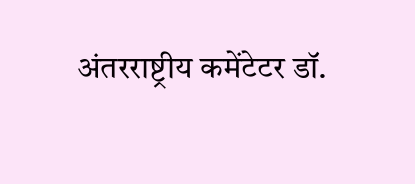अंतरराष्ट्रीय कमेंटेटर डॉ.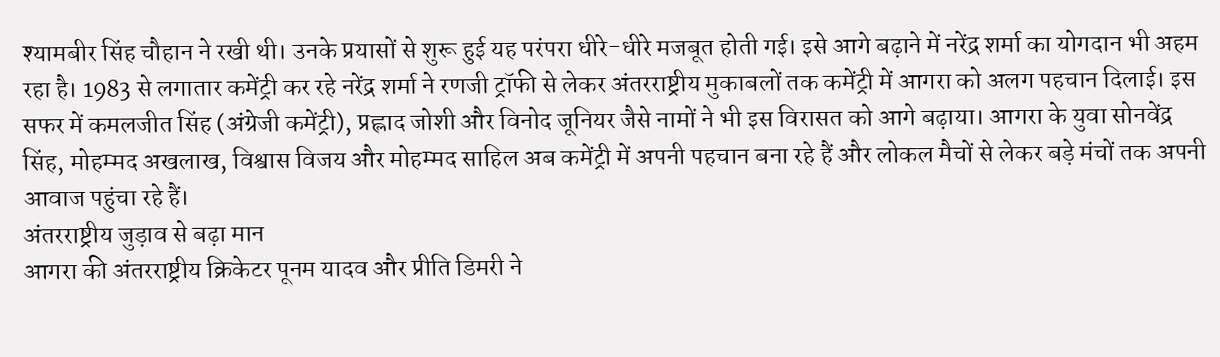श्यामबीर सिंह चौहान ने रखी थी। उनके प्रयासों से शुरू हुई यह परंपरा धीरे-धीरे मजबूत होती गई। इसे आगे बढ़ाने में नरेंद्र शर्मा का योगदान भी अहम रहा है। 1983 से लगातार कमेंट्री कर रहे नरेंद्र शर्मा ने रणजी ट्रॉफी से लेकर अंतरराष्ट्रीय मुकाबलों तक कमेंट्री में आगरा को अलग पहचान दिलाई। इस सफर में कमलजीत सिंह (अंग्रेजी कमेंट्री), प्रह्लाद जोशी और विनोद जूनियर जैसे नामों ने भी इस विरासत को आगे बढ़ाया। आगरा के युवा सोनवेंद्र सिंह, मोहम्मद अखलाख, विश्वास विजय और मोहम्मद साहिल अब कमेंट्री में अपनी पहचान बना रहे हैं और लोकल मैचों से लेकर बड़े मंचों तक अपनी आवाज पहुंचा रहे हैं।
अंतरराष्ट्रीय जुड़ाव से बढ़ा मान
आगरा की अंतरराष्ट्रीय क्रिकेटर पूनम यादव और प्रीति डिमरी ने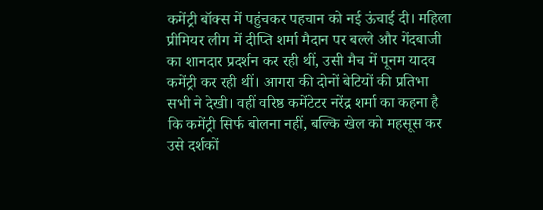कमेंट्री बॉक्स में पहुंचकर पहचान को नई ऊंचाई दी। महिला प्रीमियर लीग में दीप्ति शर्मा मैदान पर बल्ले और गेंदबाजी का शानदार प्रदर्शन कर रही थीं, उसी मैच में पूनम यादव कमेंट्री कर रही थीं। आगरा की दोनों बेटियों की प्रतिभा सभी ने देखी। वहीं वरिष्ठ कमेंटेटर नरेंद्र शर्मा का कहना है कि कमेंट्री सिर्फ बोलना नहीं, बल्कि खेल को महसूस कर उसे दर्शकों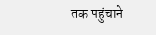तक पहुंचाने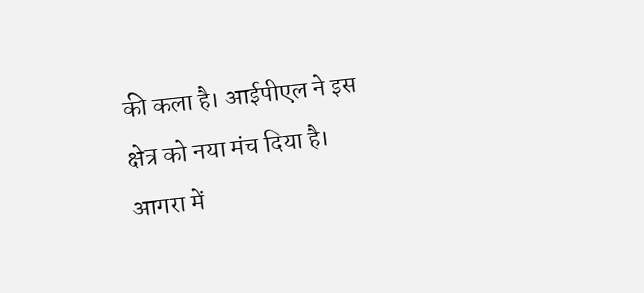की कला है। आईपीएल ने इस क्षेत्र को नया मंच दिया है। आगरा में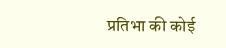प्रतिभा की कोई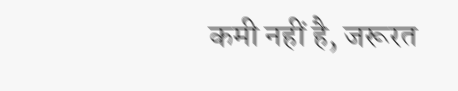कमी नहीं है, जरूरत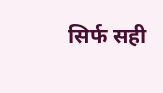सिर्फ सही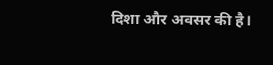दिशा और अवसर की है।